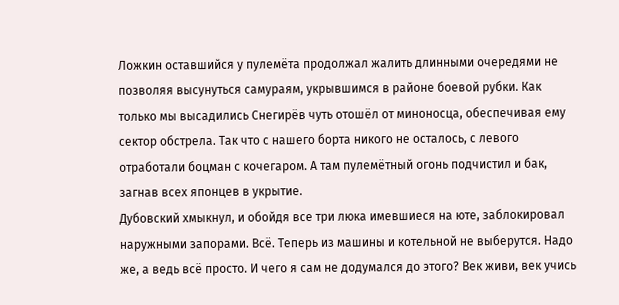Ложкин оставшийся у пулемёта продолжал жалить длинными очередями не позволяя высунуться самураям, укрывшимся в районе боевой рубки. Как только мы высадились Снегирёв чуть отошёл от миноносца, обеспечивая ему сектор обстрела. Так что с нашего борта никого не осталось, с левого отработали боцман с кочегаром. А там пулемётный огонь подчистил и бак, загнав всех японцев в укрытие.
Дубовский хмыкнул, и обойдя все три люка имевшиеся на юте, заблокировал наружными запорами. Всё. Теперь из машины и котельной не выберутся. Надо же, а ведь всё просто. И чего я сам не додумался до этого? Век живи, век учись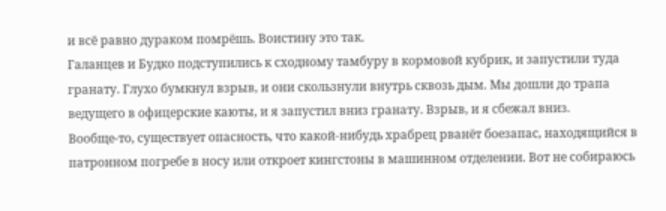и всё равно дураком помрёшь. Воистину это так.
Галанцев и Будко подступились к сходному тамбуру в кормовой кубрик, и запустили туда гранату. Глухо бумкнул взрыв, и они скользнули внутрь сквозь дым. Мы дошли до трапа ведущего в офицерские каюты, и я запустил вниз гранату. Взрыв, и я сбежал вниз.
Вообще-то, существует опасность, что какой-нибудь храбрец рванёт боезапас, находящийся в патронном погребе в носу или откроет кингстоны в машинном отделении. Вот не собираюсь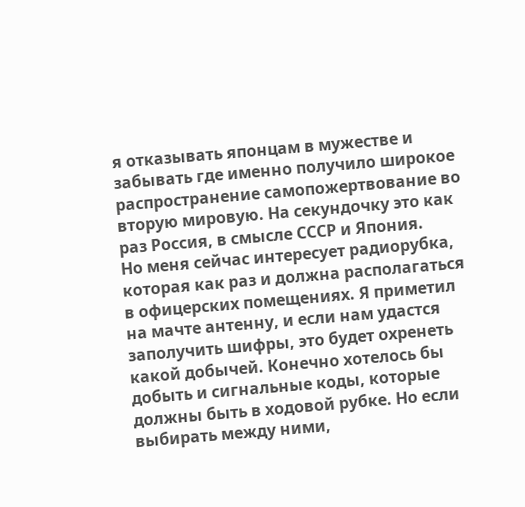я отказывать японцам в мужестве и забывать где именно получило широкое распространение самопожертвование во вторую мировую. На секундочку это как раз Россия, в смысле СССР и Япония.
Но меня сейчас интересует радиорубка, которая как раз и должна располагаться в офицерских помещениях. Я приметил на мачте антенну, и если нам удастся заполучить шифры, это будет охренеть какой добычей. Конечно хотелось бы добыть и сигнальные коды, которые должны быть в ходовой рубке. Но если выбирать между ними,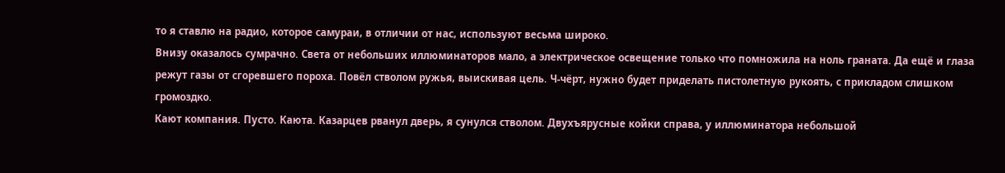то я ставлю на радио, которое самураи, в отличии от нас, используют весьма широко.
Внизу оказалось сумрачно. Света от небольших иллюминаторов мало, а электрическое освещение только что помножила на ноль граната. Да ещё и глаза режут газы от сгоревшего пороха. Повёл стволом ружья, выискивая цель. Ч-чёрт, нужно будет приделать пистолетную рукоять, с прикладом слишком громоздко.
Кают компания. Пусто. Каюта. Казарцев рванул дверь, я сунулся стволом. Двухъярусные койки справа, у иллюминатора небольшой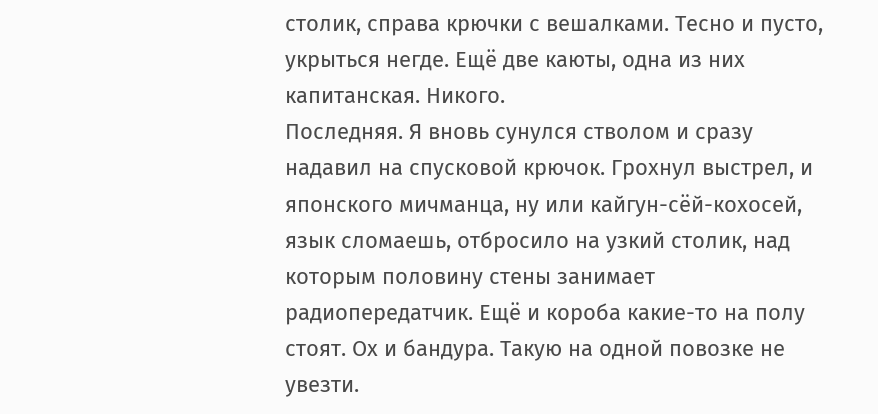столик, справа крючки с вешалками. Тесно и пусто, укрыться негде. Ещё две каюты, одна из них капитанская. Никого.
Последняя. Я вновь сунулся стволом и сразу надавил на спусковой крючок. Грохнул выстрел, и японского мичманца, ну или кайгун-сёй-кохосей, язык сломаешь, отбросило на узкий столик, над которым половину стены занимает радиопередатчик. Ещё и короба какие-то на полу стоят. Ох и бандура. Такую на одной повозке не увезти.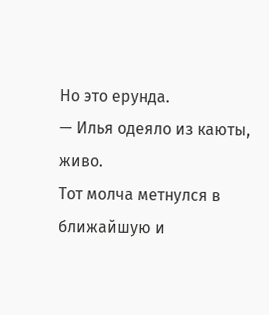Но это ерунда.
— Илья одеяло из каюты, живо.
Тот молча метнулся в ближайшую и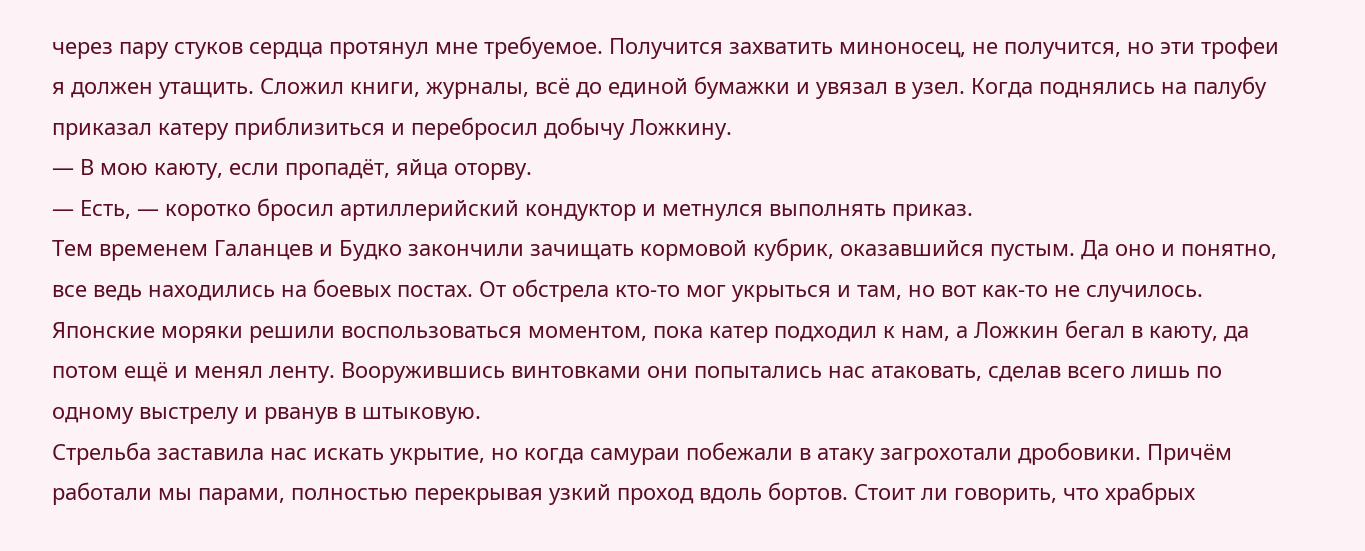через пару стуков сердца протянул мне требуемое. Получится захватить миноносец, не получится, но эти трофеи я должен утащить. Сложил книги, журналы, всё до единой бумажки и увязал в узел. Когда поднялись на палубу приказал катеру приблизиться и перебросил добычу Ложкину.
— В мою каюту, если пропадёт, яйца оторву.
— Есть, — коротко бросил артиллерийский кондуктор и метнулся выполнять приказ.
Тем временем Галанцев и Будко закончили зачищать кормовой кубрик, оказавшийся пустым. Да оно и понятно, все ведь находились на боевых постах. От обстрела кто-то мог укрыться и там, но вот как-то не случилось.
Японские моряки решили воспользоваться моментом, пока катер подходил к нам, а Ложкин бегал в каюту, да потом ещё и менял ленту. Вооружившись винтовками они попытались нас атаковать, сделав всего лишь по одному выстрелу и рванув в штыковую.
Стрельба заставила нас искать укрытие, но когда самураи побежали в атаку загрохотали дробовики. Причём работали мы парами, полностью перекрывая узкий проход вдоль бортов. Стоит ли говорить, что храбрых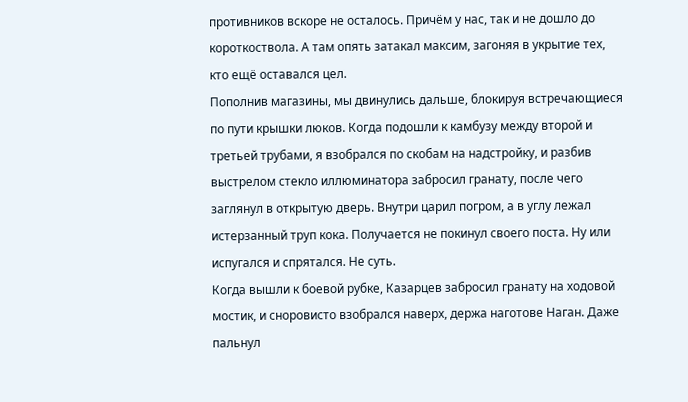противников вскоре не осталось. Причём у нас, так и не дошло до короткоствола. А там опять затакал максим, загоняя в укрытие тех, кто ещё оставался цел.
Пополнив магазины, мы двинулись дальше, блокируя встречающиеся по пути крышки люков. Когда подошли к камбузу между второй и третьей трубами, я взобрался по скобам на надстройку, и разбив выстрелом стекло иллюминатора забросил гранату, после чего заглянул в открытую дверь. Внутри царил погром, а в углу лежал истерзанный труп кока. Получается не покинул своего поста. Ну или испугался и спрятался. Не суть.
Когда вышли к боевой рубке, Казарцев забросил гранату на ходовой мостик, и сноровисто взобрался наверх, держа наготове Наган. Даже пальнул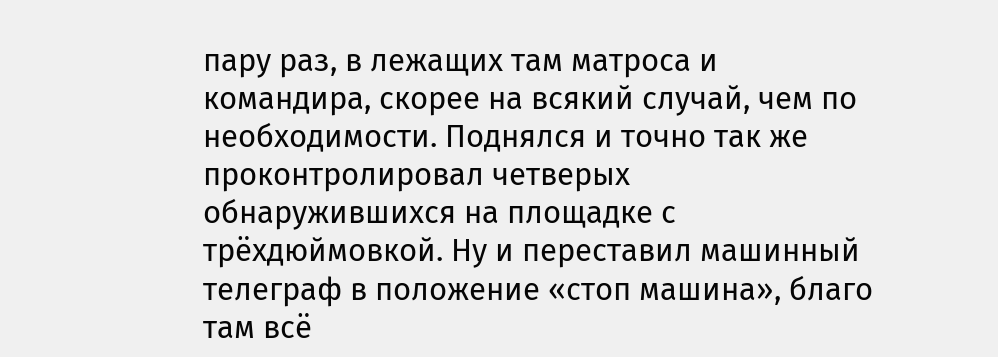пару раз, в лежащих там матроса и командира, скорее на всякий случай, чем по необходимости. Поднялся и точно так же проконтролировал четверых обнаружившихся на площадке с трёхдюймовкой. Ну и переставил машинный телеграф в положение «стоп машина», благо там всё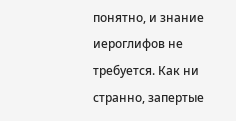понятно, и знание иероглифов не требуется. Как ни странно, запертые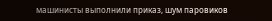машинисты выполнили приказ, шум паровиков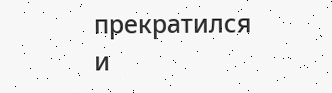прекратился и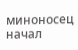миноносец начал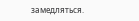замедляться.